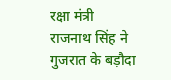रक्षा मंत्री राजनाथ सिंह ने गुजरात के बड़ौदा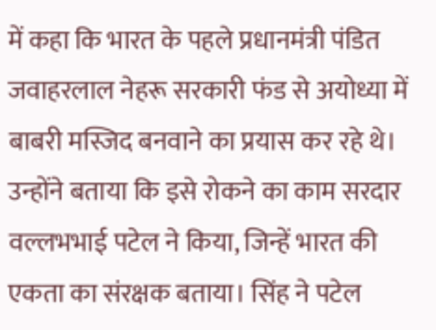में कहा कि भारत के पहले प्रधानमंत्री पंडित जवाहरलाल नेहरू सरकारी फंड से अयोध्या में बाबरी मस्जिद बनवाने का प्रयास कर रहे थे। उन्होंने बताया कि इसे रोकने का काम सरदार वल्लभभाई पटेल ने किया, जिन्हें भारत की एकता का संरक्षक बताया। सिंह ने पटेल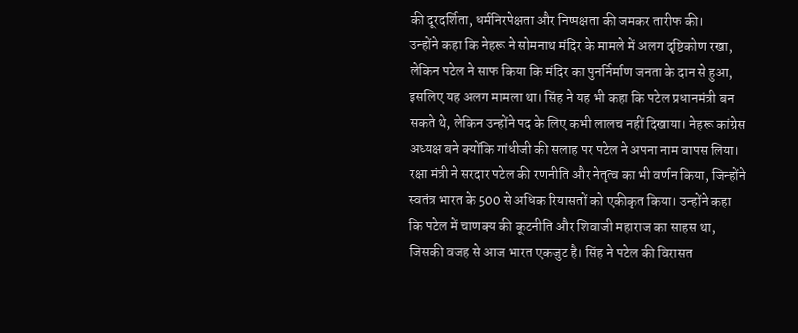की दूरदर्शिता, धर्मनिरपेक्षता और निष्पक्षता की जमकर तारीफ की।
उन्होंने कहा कि नेहरू ने सोमनाथ मंदिर के मामले में अलग दृष्टिकोण रखा, लेकिन पटेल ने साफ किया कि मंदिर का पुनर्निर्माण जनता के दान से हुआ, इसलिए यह अलग मामला था। सिंह ने यह भी कहा कि पटेल प्रधानमंत्री बन सकते थे, लेकिन उन्होंने पद के लिए कभी लालच नहीं दिखाया। नेहरू कांग्रेस अध्यक्ष बने क्योंकि गांधीजी की सलाह पर पटेल ने अपना नाम वापस लिया।
रक्षा मंत्री ने सरदार पटेल की रणनीति और नेतृत्व का भी वर्णन किया, जिन्होंने स्वतंत्र भारत के 500 से अधिक रियासतों को एकीकृत किया। उन्होंने कहा कि पटेल में चाणक्य की कूटनीति और शिवाजी महाराज का साहस था, जिसकी वजह से आज भारत एकजुट है। सिंह ने पटेल की विरासत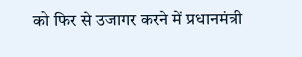को फिर से उजागर करने में प्रधानमंत्री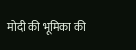मोदी की भूमिका की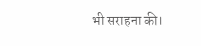भी सराहना की।